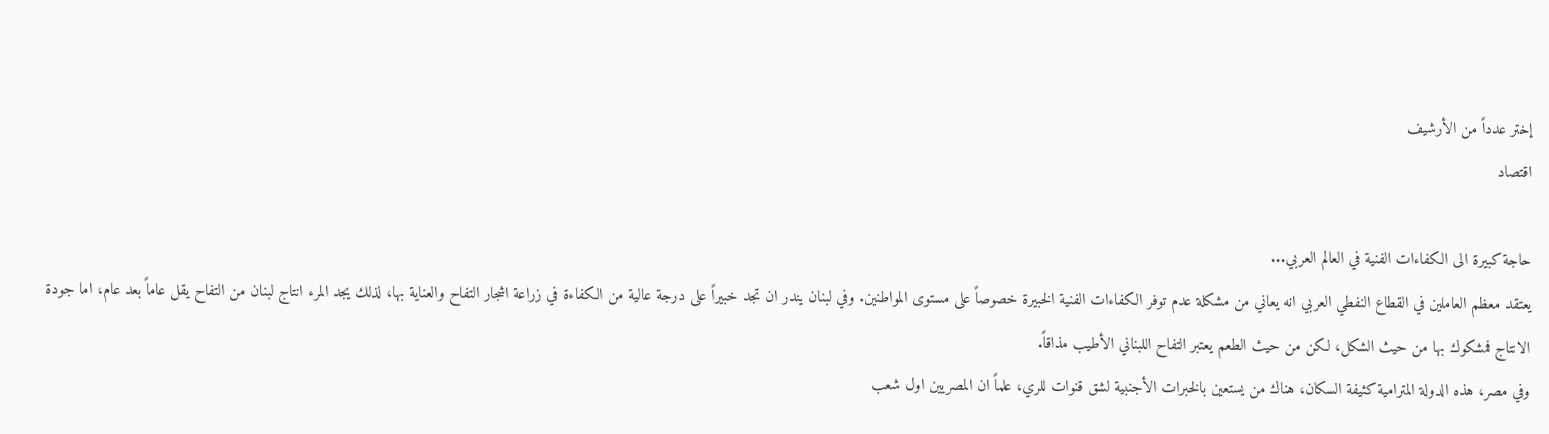إختر عدداً من الأرشيف
اقتصاد

حاجة كبيرة الى الكفاءات الفنية في العالم العربي...
يعتقد معظم العاملين في القطاع النفطي العربي انه يعاني من مشكلة عدم توفر الكفاءات الفنية الخبيرة خصوصاً على مستوى المواطنين. وفي لبنان يندر ان تجد خبيراً على درجة عالية من الكفاءة في زراعة اشجار التفاح والعناية بها، لذلك يجد المرء انتاج لبنان من التفاح يقل عاماً بعد عام، اما جودة الانتاج فمشكوك بها من حيث الشكل، لكن من حيث الطعم يعتبر التفاح اللبناني الأطيب مذاقاً.
وفي مصر، هذه الدولة المترامية كثيفة السكان، هناك من يستعين بالخبرات الأجنبية لشق قنوات للري، علماً ان المصريين اول شعب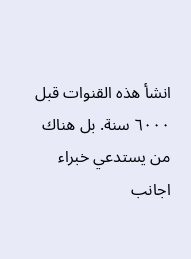انشأ هذه القنوات قبل ٦٠٠٠ سنة. بل هناك من يستدعي خبراء اجانب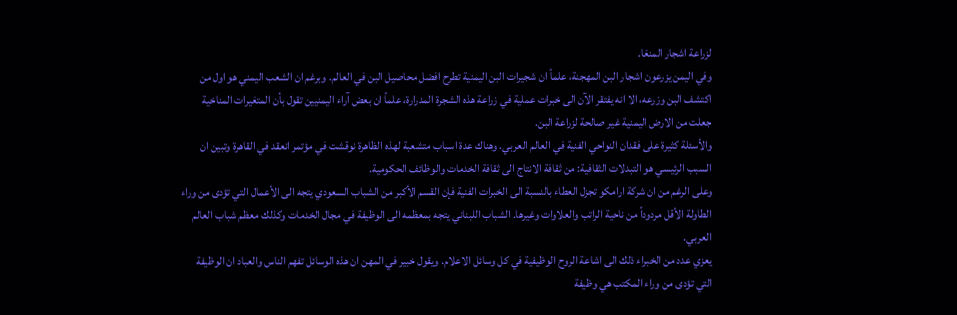لزراعة اشجار المنغا.
وفي اليمن يزرعون اشجار البن المهجنة، علماً ان شجيرات البن اليمنية تطرح افضل محاصيل البن في العالم. وبرغم ان الشعب اليمني هو اول من اكتشف البن وزرعه، الا انه يفتقر الآن الى خبرات عملية في زراعة هذه الشجرة المدرارة، علماً ان بعض آراء اليمنيين تقول بأن المتغيرات المناخية جعلت من الارض اليمنية غير صالحة لزراعة البن.
والأسئلة كثيرة على فقدان النواحي الفنية في العالم العربي. وهناك عدة اسباب متشعبة لهذه الظاهرة نوقشت في مؤتمر انعقد في القاهرة وتبين ان السبب الرئيسي هو التبدلات الثقافية: من ثقافة الانتاج الى ثقافة الخدمات والوظائف الحكومية.
وعلى الرغم من ان شركة ارامكو تجزل العطاء بالنسبة الى الخبرات الفنية فإن القسم الأكبر من الشباب السعودي يتجه الى الأعمال التي تؤدى من وراء الطاولة الأقل مردوداً من ناحية الراتب والعلاوات وغيرها. الشباب اللبناني يتجه بمعظمه الى الوظيفة في مجال الخدمات وكذلك معظم شباب العالم العربي.
يعزي عدد من الخبراء ذلك الى اشاعة الروح الوظيفية في كل وسائل الاعلام. ويقول خبير في المهن ان هذه الوسائل تفهم الناس والعباد ان الوظيفة التي تؤدى من وراء المكتب هي وظيفة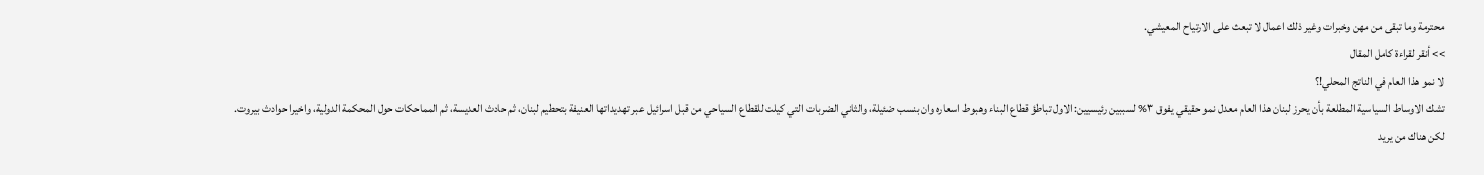محترمة وما تبقى من مهن وخبرات وغير ذلك اعمال لا تبعث على الارتياح المعيشي.
>> أنقر لقراءة كامل المقال
لا نمو هذا العام في الناتج المحلي!؟
تشك الاوساط السياسية المطلعة بأن يحرز لبنان هذا العام معدل نمو حقيقي يفوق ٣% لسببين رئيسيين: الاول تباطؤ قطاع البناء وهبوط اسعاره وان بنسب ضئيلة، والثاني الضربات التي كيلت للقطاع السياحي من قبل اسرائيل عبر تهديداتها العنيفة بتحطيم لبنان، ثم حادث العديسة، ثم المماحكات حول المحكمة الدولية، واخيرا حوادث بيروت. لكن هناك من يريد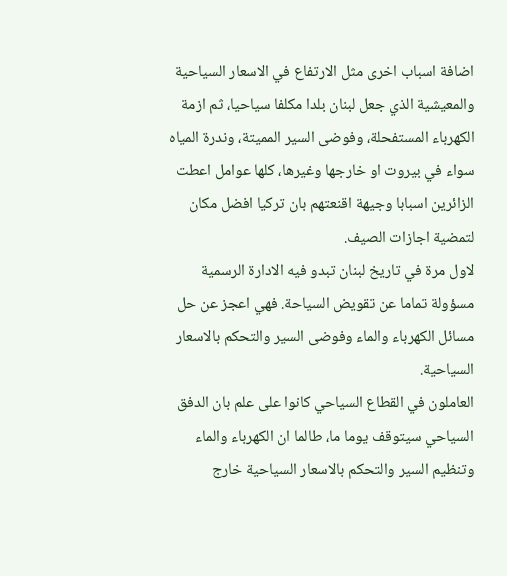اضافة اسباب اخرى مثل الارتفاع في الاسعار السياحية والمعيشية الذي جعل لبنان بلدا مكلفا سياحيا، ثم ازمة الكهرباء المستفحلة، وفوضى السير المميتة، وندرة المياه سواء في بيروت او خارجها وغيرها، كلها عوامل اعطت الزائرين اسبابا وجيهة اقنعتهم بان تركيا افضل مكان لتمضية اجازات الصيف.
لاول مرة في تاريخ لبنان تبدو فيه الادارة الرسمية مسؤولة تماما عن تقويض السياحة. فهي اعجز عن حل مسائل الكهرباء والماء وفوضى السير والتحكم بالاسعار السياحية.
العاملون في القطاع السياحي كانوا على علم بان الدفق السياحي سيتوقف يوما ما، طالما ان الكهرباء والماء وتنظيم السير والتحكم بالاسعار السياحية خارج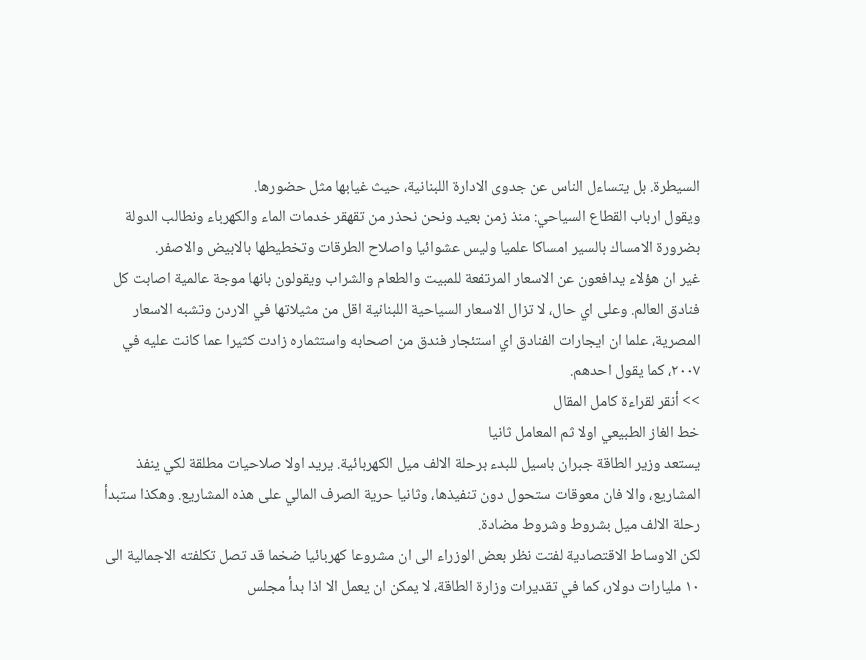السيطرة. بل يتساءل الناس عن جدوى الادارة اللبنانية، حيث غيابها مثل حضورها.
ويقول ارباب القطاع السياحي: منذ زمن بعيد ونحن نحذر من تقهقر خدمات الماء والكهرباء ونطالب الدولة بضرورة الامساك بالسير امساكا علميا وليس عشوائيا واصلاح الطرقات وتخطيطها بالابيض والاصفر.
غير ان هؤلاء يدافعون عن الاسعار المرتفعة للمبيت والطعام والشراب ويقولون بانها موجة عالمية اصابت كل فنادق العالم. وعلى اي حال، لا تزال الاسعار السياحية اللبنانية اقل من مثيلاتها في الاردن وتشبه الاسعار المصرية، علما ان ايجارات الفنادق اي استئجار فندق من اصحابه واستثماره زادت كثيرا عما كانت عليه في ٢٠٠٧، كما يقول احدهم.
>> أنقر لقراءة كامل المقال
خط الغاز الطبيعي اولا ثم المعامل ثانيا
يستعد وزير الطاقة جبران باسيل للبدء برحلة الالف ميل الكهربائية. يريد اولا صلاحيات مطلقة لكي ينفذ المشاريع، والا فان معوقات ستحول دون تنفيذها، وثانيا حرية الصرف المالي على هذه المشاريع. وهكذا ستبدأ رحلة الالف ميل بشروط وشروط مضادة.
لكن الاوساط الاقتصادية لفتت نظر بعض الوزراء الى ان مشروعا كهربائيا ضخما قد تصل تكلفته الاجمالية الى ١٠ مليارات دولار، كما في تقديرات وزارة الطاقة، لا يمكن ان يعمل الا اذا بدأ مجلس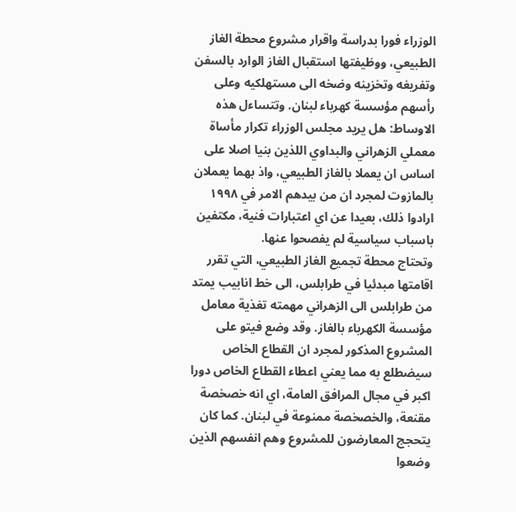الوزراء فورا بدراسة واقرار مشروع محطة الغاز الطبيعي، ووظيفتها استقبال الغاز الوارد بالسفن وتفريغه وتخزينه وضخه الى مستهلكيه وعلى رأسهم مؤسسة كهرباء لبنان. وتتساءل هذه الاوساط: هل يريد مجلس الوزراء تكرار مأساة معملي الزهراني والبداوي اللذين بنيا اصلا على اساس ان يعملا بالغاز الطبيعي، واذ بهما يعملان بالمازوت لمجرد ان من بيدهم الامر في ١٩٩٨ ارادوا ذلك، بعيدا عن اي اعتبارات فنية، مكتفين باسباب سياسية لم يفصحوا عنها.
وتحتاج محطة تجميع الغاز الطبيعي، التي تقرر اقامتها مبدئيا في طرابلس، الى خط انابيب يمتد من طرابلس الى الزهراني مهمته تغذية معامل مؤسسة الكهرباء بالغاز. وقد وضع فيتو على المشروع المذكور لمجرد ان القطاع الخاص سيضطلع به مما يعني اعطاء القطاع الخاص دورا اكبر في مجال المرافق العامة، اي انه خصخصة مقنعة، والخصخصة ممنوعة في لبنان. كما كان يتحجج المعارضون للمشروع وهم انفسهم الذين وضعوا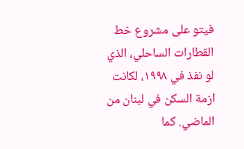فيتو على مشروع خط القطارات الساحلي، الذي لو نفذ في ١٩٩٨، لكانت ازمة السكن في لبنان من الماضي. كما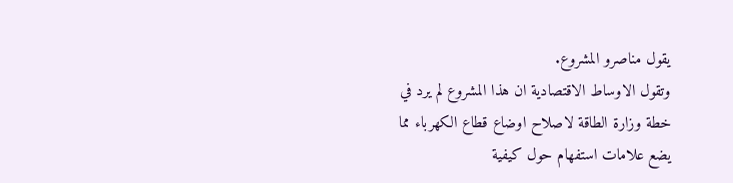يقول مناصرو المشروع.
وتقول الاوساط الاقتصادية ان هذا المشروع لم يرد في خطة وزارة الطاقة لاصلاح اوضاع قطاع الكهرباء مما يضع علامات استفهام حول كيفية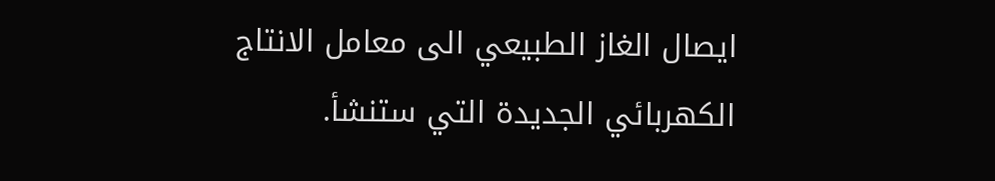ايصال الغاز الطبيعي الى معامل الانتاج الكهربائي الجديدة التي ستنشأ.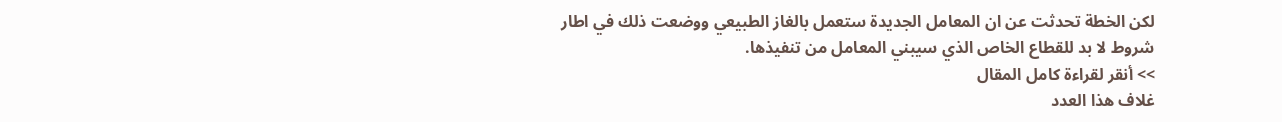لكن الخطة تحدثت عن ان المعامل الجديدة ستعمل بالغاز الطبيعي ووضعت ذلك في اطار شروط لا بد للقطاع الخاص الذي سيبني المعامل من تنفيذها.
>> أنقر لقراءة كامل المقال
غلاف هذا العدد